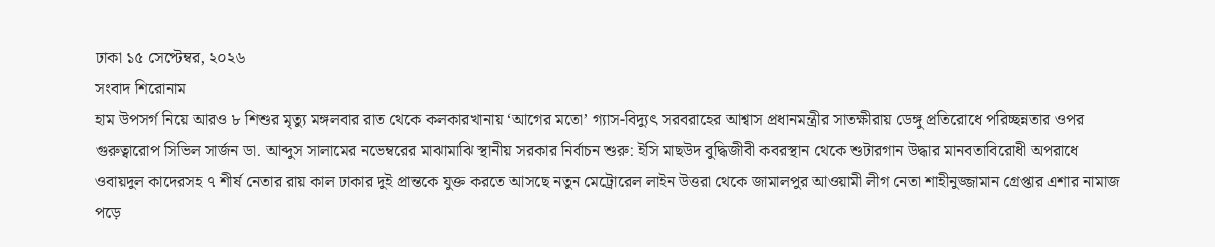ঢাকা ১৫ সেপ্টেম্বর, ২০২৬
সংবাদ শিরোনাম
হাম উপসর্গ নিয়ে আরও ৮ শিশুর মৃত্যু মঙ্গলবার রাত থেকে কলকারখানায় ‘আগের মতো’ গ্যাস-বিদ্যুৎ সরবরাহের আশ্বাস প্রধানমন্ত্রীর সাতক্ষীরায় ডেঙ্গু প্রতিরোধে পরিচ্ছন্নতার ওপর গুরুত্বারোপ সিভিল সার্জন ডা. আব্দুস সালামের নভেম্বরের মাঝামাঝি স্থানীয় সরকার নির্বাচন শুরু: ইসি মাছউদ বুদ্ধিজীবী কবরস্থান থেকে শুটারগান উদ্ধার মানবতাবিরোধী অপরাধে ওবায়দুল কাদেরসহ ৭ শীর্ষ নেতার রায় কাল ঢাকার দুই প্রান্তকে যুক্ত করতে আসছে নতুন মেট্রোরেল লাইন উত্তরা থেকে জামালপুর আওয়ামী লীগ নেতা শাহীনুজ্জামান গ্রেপ্তার এশার নামাজ পড়ে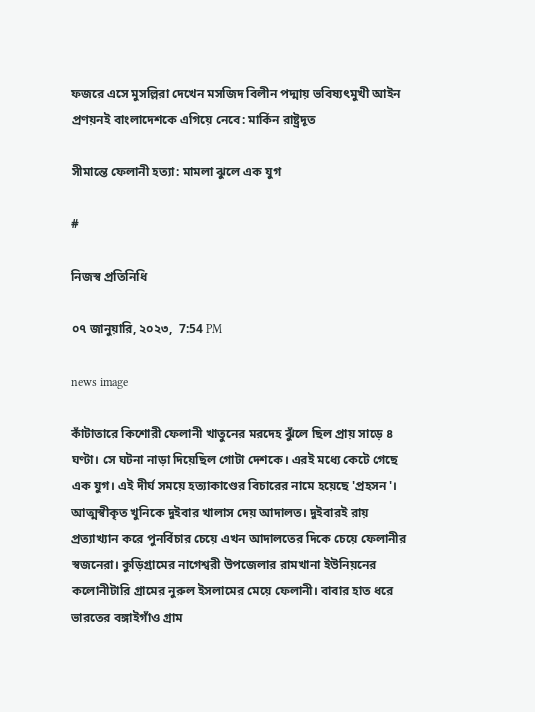ফজরে এসে মুসল্লিরা দেখেন মসজিদ বিলীন পদ্মায় ভবিষ্যৎমুখী আইন প্রণয়নই বাংলাদেশকে এগিয়ে নেবে: মার্কিন রাষ্ট্রদূত

সীমান্তে ফেলানী হত্যা: মামলা ঝুলে এক যুগ

#

নিজস্ব প্রতিনিধি

০৭ জানুয়ারি, ২০২৩,  7:54 PM

news image

কাঁটাতারে কিশোরী ফেলানী খাতুনের মরদেহ ঝুঁলে ছিল প্রায় সাড়ে ৪ ঘণ্টা। সে ঘটনা নাড়া দিয়েছিল গোটা দেশকে। এরই মধ্যে কেটে গেছে এক যুগ। এই দীর্ঘ সময়ে হত্যাকাণ্ডের বিচারের নামে হয়েছে 'প্রহসন'। আত্মস্বীকৃত খুনিকে দুইবার খালাস দেয় আদালত। দুইবারই রায় প্রত্যাখ্যান করে পুনর্বিচার চেয়ে এখন আদালতের দিকে চেয়ে ফেলানীর স্বজনেরা। কুড়িগ্রামের নাগেশ্বরী উপজেলার রামখানা ইউনিয়নের কলোনীটারি গ্রামের নুরুল ইসলামের মেয়ে ফেলানী। বাবার হাত ধরে ভারতের বঙ্গাইগাঁও গ্রাম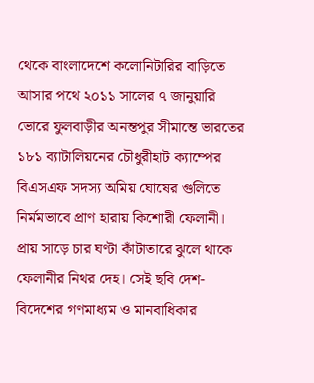থেকে বাংলাদেশে কলোনিটারির বাড়িতে আসার পথে ২০১১ সালের ৭ জানুয়ারি ভোরে ফুলবাড়ীর অনন্তপুর সীমান্তে ভারতের ১৮১ ব্যাটালিয়নের চৌধুরীহাট ক্যাম্পের বিএসএফ সদস্য অমিয় ঘোষের গুলিতে নির্মমভাবে প্রাণ হারায় কিশোরী ফেলানী। প্রায় সাড়ে চার ঘণ্টা কাঁটাতারে ঝুলে থাকে ফেলানীর নিথর দেহ। সেই ছবি দেশ-বিদেশের গণমাধ্যম ও মানবাধিকার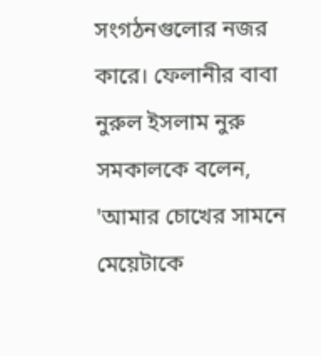সংগঠনগুলোর নজর কারে। ফেলানীর বাবা নুরুল ইসলাম নুরু সমকালকে বলেন, 'আমার চোখের সামনে মেয়েটাকে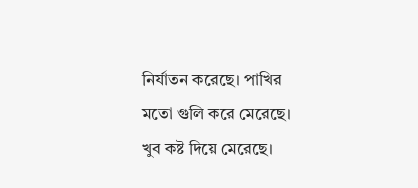নির্যাতন করেছে। পাখির মতো গুলি করে মেরেছে। খুব কষ্ট দিয়ে মেরেছে।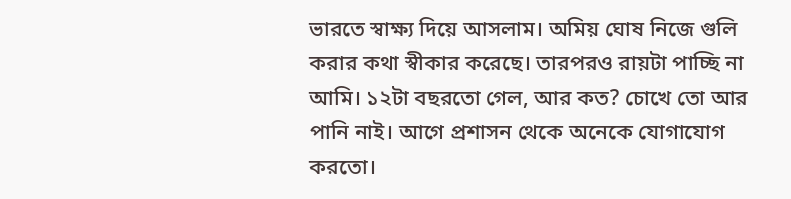ভারতে স্বাক্ষ্য দিয়ে আসলাম। অমিয় ঘোষ নিজে গুলি করার কথা স্বীকার করেছে। তারপরও রায়টা পাচ্ছি না আমি। ১২টা বছরতো গেল, আর কত? চোখে তো আর পানি নাই। আগে প্রশাসন থেকে অনেকে যোগাযোগ করতো।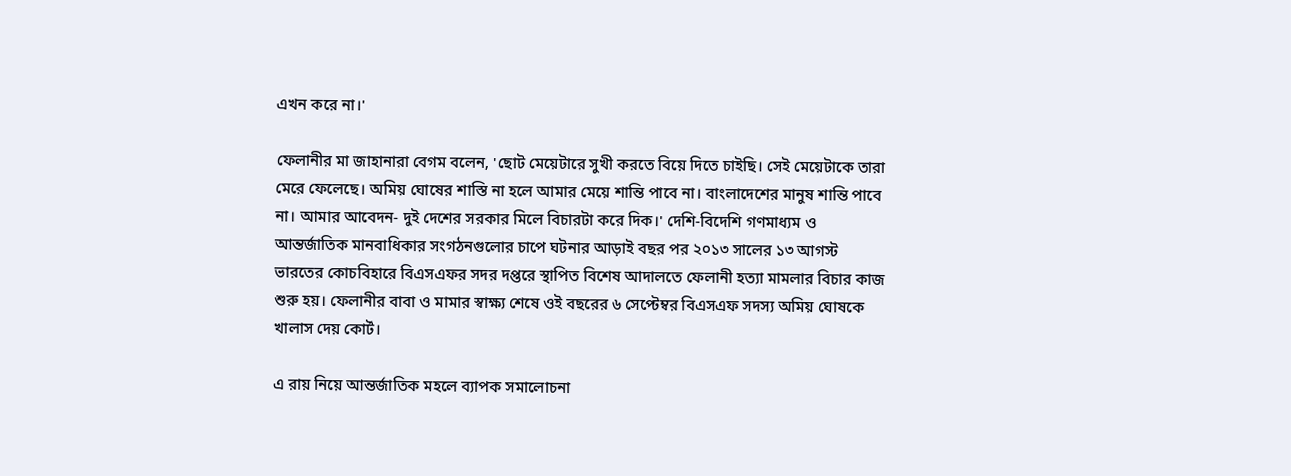এখন করে না।'

ফেলানীর মা জাহানারা বেগম বলেন, 'ছোট মেয়েটারে সুখী করতে বিয়ে দিতে চাইছি। সেই মেয়েটাকে তারা মেরে ফেলেছে। অমিয় ঘোষের শাস্তি না হলে আমার মেয়ে শান্তি পাবে না। বাংলাদেশের মানুষ শান্তি পাবে না। আমার আবেদন- দুই দেশের সরকার মিলে বিচারটা করে দিক।' দেশি-বিদেশি গণমাধ্যম ও আন্তর্জাতিক মানবাধিকার সংগঠনগুলোর চাপে ঘটনার আড়াই বছর পর ২০১৩ সালের ১৩ আগস্ট ভারতের কোচবিহারে বিএসএফর সদর দপ্তরে স্থাপিত বিশেষ আদালতে ফেলানী হত্যা মামলার বিচার কাজ শুরু হয়। ফেলানীর বাবা ও মামার স্বাক্ষ্য শেষে ওই বছরের ৬ সেপ্টেম্বর বিএসএফ সদস্য অমিয় ঘোষকে খালাস দেয় কোর্ট।

এ রায় নিয়ে আন্তর্জাতিক মহলে ব্যাপক সমালোচনা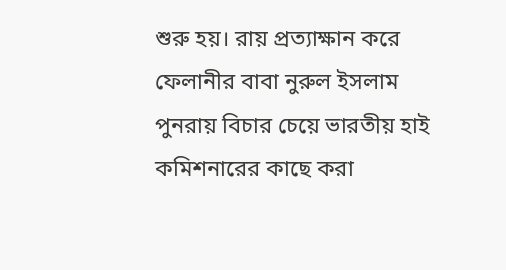শুরু হয়। রায় প্রত্যাক্ষান করে ফেলানীর বাবা নুরুল ইসলাম পুনরায় বিচার চেয়ে ভারতীয় হাই কমিশনারের কাছে করা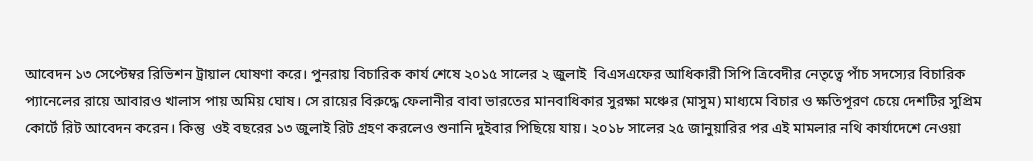আবেদন ১৩ সেপ্টেম্বর রিভিশন ট্রায়াল ঘোষণা করে। পুনরায় বিচারিক কার্য শেষে ২০১৫ সালের ২ জুলাই  বিএসএফের আধিকারী সিপি ত্রিবেদীর নেতৃত্বে পাঁচ সদস্যের বিচারিক প্যানেলের রায়ে আবারও খালাস পায় অমিয় ঘোষ। সে রায়ের বিরুদ্ধে ফেলানীর বাবা ভারতের মানবাধিকার সুরক্ষা মঞ্চের (মাসুম) মাধ্যমে বিচার ও ক্ষতিপূরণ চেয়ে দেশটির সুপ্রিম কোর্টে রিট আবেদন করেন। কিন্তু  ওই বছরের ১৩ জুলাই রিট গ্রহণ করলেও শুনানি দুইবার পিছিয়ে যায়। ২০১৮ সালের ২৫ জানুয়ারির পর এই মামলার নথি কার্যাদেশে নেওয়া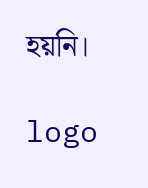হয়নি।

logo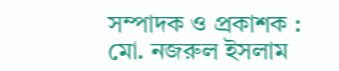সম্পাদক ও প্রকাশক : মো. নজরুল ইসলাম